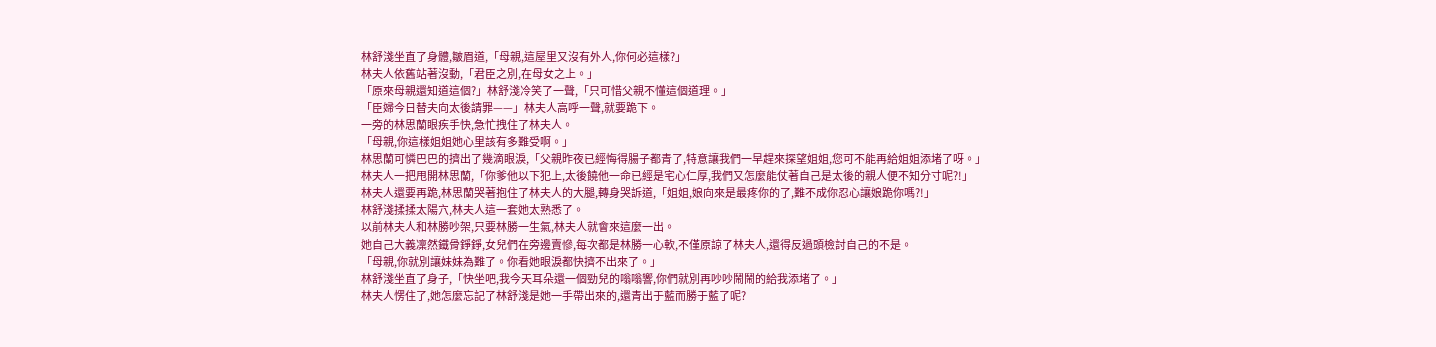林舒淺坐直了身體,皺眉道,「母親,這屋里又沒有外人,你何必這樣?」
林夫人依舊站著沒動,「君臣之別,在母女之上。」
「原來母親還知道這個?」林舒淺冷笑了一聲,「只可惜父親不懂這個道理。」
「臣婦今日替夫向太後請罪——」林夫人高呼一聲,就要跪下。
一旁的林思蘭眼疾手快,急忙拽住了林夫人。
「母親,你這樣姐姐她心里該有多難受啊。」
林思蘭可憐巴巴的擠出了幾滴眼淚,「父親昨夜已經悔得腸子都青了,特意讓我們一早趕來探望姐姐,您可不能再給姐姐添堵了呀。」
林夫人一把甩開林思蘭,「你爹他以下犯上,太後饒他一命已經是宅心仁厚,我們又怎麼能仗著自己是太後的親人便不知分寸呢?!」
林夫人還要再跪,林思蘭哭著抱住了林夫人的大腿,轉身哭訴道,「姐姐,娘向來是最疼你的了,難不成你忍心讓娘跪你嗎?!」
林舒淺揉揉太陽穴,林夫人這一套她太熟悉了。
以前林夫人和林勝吵架,只要林勝一生氣,林夫人就會來這麼一出。
她自己大義凜然鐵骨錚錚,女兒們在旁邊賣慘,每次都是林勝一心軟,不僅原諒了林夫人,還得反過頭檢討自己的不是。
「母親,你就別讓妹妹為難了。你看她眼淚都快擠不出來了。」
林舒淺坐直了身子,「快坐吧,我今天耳朵還一個勁兒的嗡嗡響,你們就別再吵吵鬧鬧的給我添堵了。」
林夫人愣住了,她怎麼忘記了林舒淺是她一手帶出來的,還青出于藍而勝于藍了呢?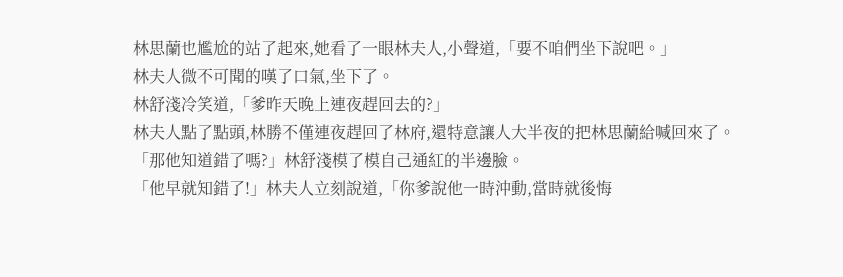林思蘭也尷尬的站了起來,她看了一眼林夫人,小聲道,「要不咱們坐下說吧。」
林夫人微不可聞的嘆了口氣,坐下了。
林舒淺冷笑道,「爹昨天晚上連夜趕回去的?」
林夫人點了點頭,林勝不僅連夜趕回了林府,還特意讓人大半夜的把林思蘭給喊回來了。
「那他知道錯了嗎?」林舒淺模了模自己通紅的半邊臉。
「他早就知錯了!」林夫人立刻說道,「你爹說他一時沖動,當時就後悔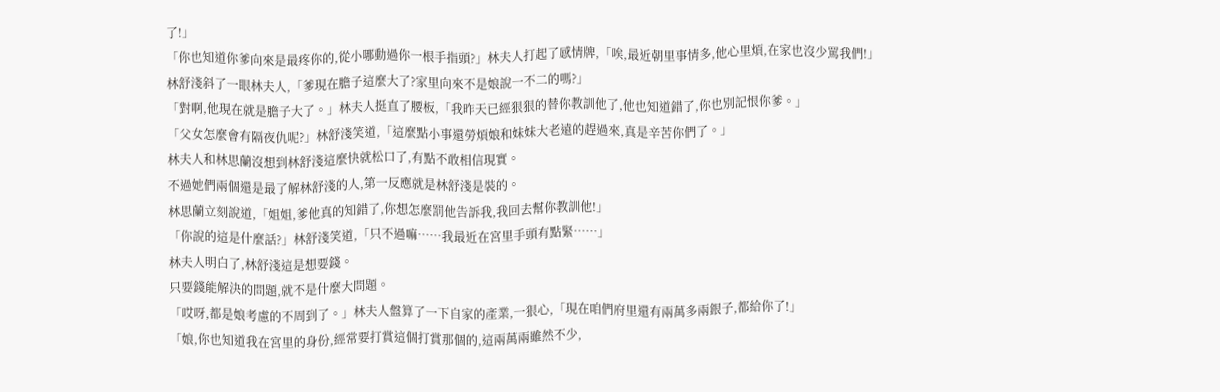了!」
「你也知道你爹向來是最疼你的,從小哪動過你一根手指頭?」林夫人打起了感情牌,「唉,最近朝里事情多,他心里煩,在家也沒少罵我們!」
林舒淺斜了一眼林夫人,「爹現在膽子這麼大了?家里向來不是娘說一不二的嗎?」
「對啊,他現在就是膽子大了。」林夫人挺直了腰板,「我昨天已經狠狠的替你教訓他了,他也知道錯了,你也別記恨你爹。」
「父女怎麼會有隔夜仇呢?」林舒淺笑道,「這麼點小事還勞煩娘和妹妹大老遠的趕過來,真是辛苦你們了。」
林夫人和林思蘭沒想到林舒淺這麼快就松口了,有點不敢相信現實。
不過她們兩個還是最了解林舒淺的人,第一反應就是林舒淺是裝的。
林思蘭立刻說道,「姐姐,爹他真的知錯了,你想怎麼罰他告訴我,我回去幫你教訓他!」
「你說的這是什麼話?」林舒淺笑道,「只不過嘛……我最近在宮里手頭有點緊……」
林夫人明白了,林舒淺這是想要錢。
只要錢能解決的問題,就不是什麼大問題。
「哎呀,都是娘考慮的不周到了。」林夫人盤算了一下自家的產業,一狠心,「現在咱們府里還有兩萬多兩銀子,都給你了!」
「娘,你也知道我在宮里的身份,經常要打賞這個打賞那個的,這兩萬兩雖然不少,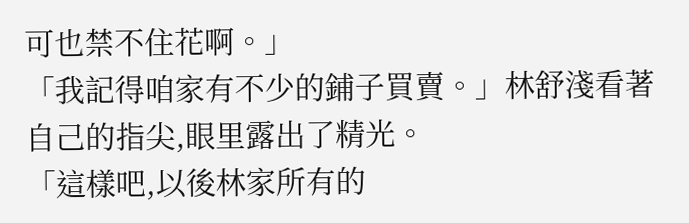可也禁不住花啊。」
「我記得咱家有不少的鋪子買賣。」林舒淺看著自己的指尖,眼里露出了精光。
「這樣吧,以後林家所有的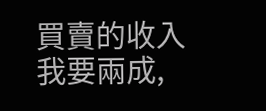買賣的收入我要兩成,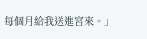每個月給我送進宮來。」